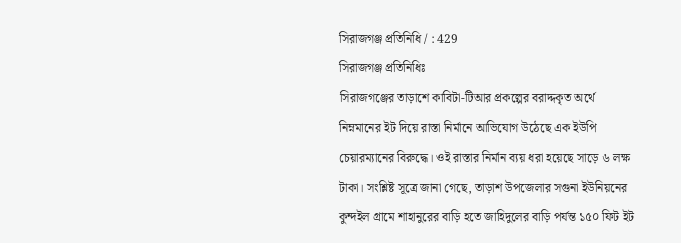সিরাজগঞ্জ প্রতিনিধি / : 429
সিরাজগঞ্জ প্রতিনিধিঃ
সিরাজগঞ্জের তাড়াশে কাবিটা-টিআর প্রকল্পের বরাদ্দকৃত অর্থে নিম্নমানের ইট দিয়ে রাস্তা নির্মানে আভিযোগ উঠেছে এক ইউপি চেয়ারম্যানের বিরুদ্ধে। ওই রাস্তার নির্মান ব্যয় ধরা হয়েছে সাড়ে ৬ লক্ষ টাকা। সংশ্লিষ্ট সূত্রে জানা গেছে, তাড়াশ উপজেলার সগুনা ইউনিয়নের কুন্দইল গ্রামে শাহানুরের বাড়ি হতে জাহিদুলের বাড়ি পর্যন্ত ১৫০ ফিট ইট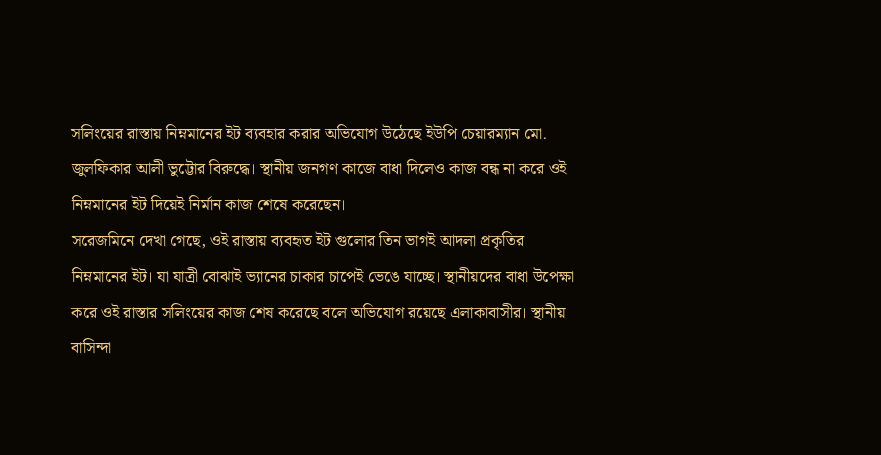সলিংয়ের রাস্তায় নিম্নমানের ইট ব্যবহার করার অভিযোগ উঠেছে ইউপি চেয়ারম্যান মো. জুলফিকার আলী ভুট্টোর বিরুদ্ধে। স্থানীয় জনগণ কাজে বাধা দিলেও কাজ বন্ধ না করে ওই নিম্নমানের ইট দিয়েই নির্মান কাজ শেষে করেছেন।
সরেজমিনে দেখা গেছে, ওই রাস্তায় ব্যবহৃত ইট গুলোর তিন ভাগই আদলা প্রকৃতির নিম্নমানের ইট। যা যাত্রী বোঝাই ভ্যানের চাকার চাপেই ভেঙে যাচ্ছে। স্থানীয়দের বাধা উপেক্ষা করে ওই রাস্তার সলিংয়ের কাজ শেষ করেছে বলে অভিযোগ রয়েছে এলাকাবাসীর। স্থানীয় বাসিন্দা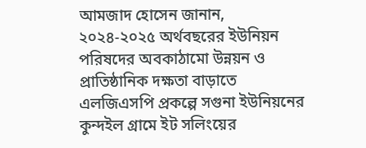আমজাদ হোসেন জানান, ২০২৪-২০২৫ অর্থবছরের ইউনিয়ন পরিষদের অবকাঠামো উন্নয়ন ও প্রাতিষ্ঠানিক দক্ষতা বাড়াতে এলজিএসপি প্রকল্পে সগুনা ইউনিয়নের কুন্দইল গ্রামে ইট সলিংয়ের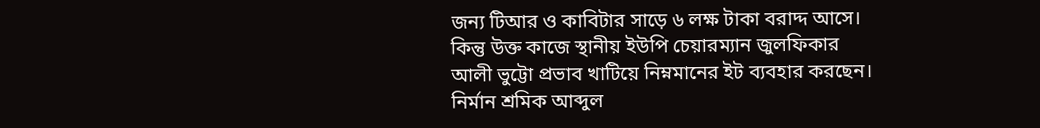জন্য টিআর ও কাবিটার সাড়ে ৬ লক্ষ টাকা বরাদ্দ আসে। কিন্তু উক্ত কাজে স্থানীয় ইউপি চেয়ারম্যান জুলফিকার আলী ভুট্টো প্রভাব খাটিয়ে নিম্নমানের ইট ব্যবহার করছেন। নির্মান শ্রমিক আব্দুল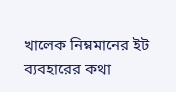খালেক নিম্নমানের ইট ব্যবহারের কথা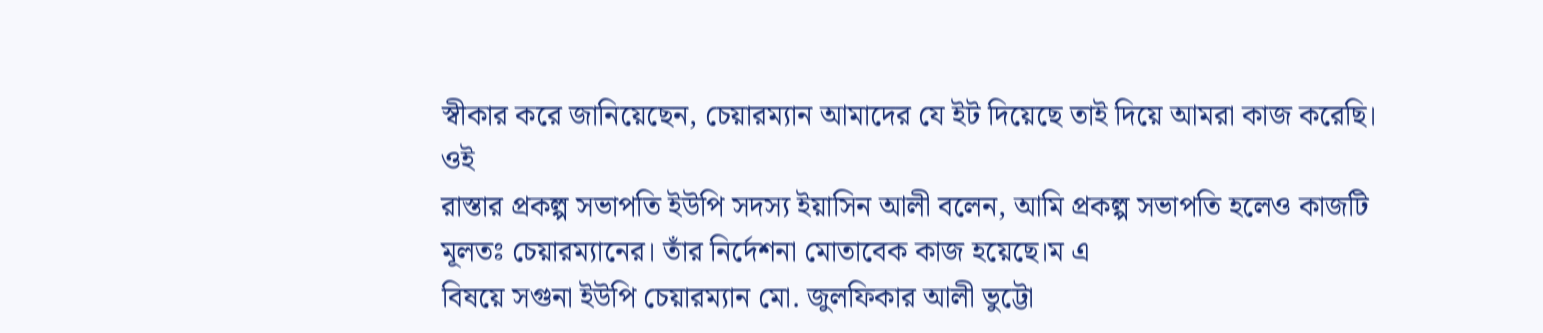স্বীকার করে জানিয়েছেন, চেয়ারম্যান আমাদের যে ইট দিয়েছে তাই দিয়ে আমরা কাজ করেছি।
ওই
রাস্তার প্রকল্প সভাপতি ইউপি সদস্য ইয়াসিন আলী বলেন, আমি প্রকল্প সভাপতি হলেও কাজটি
মূলতঃ চেয়ারম্যানের। তাঁর নির্দেশনা মোতাবেক কাজ হয়েছে।ম এ
বিষয়ে সগুনা ইউপি চেয়ারম্যান মো. জুলফিকার আলী ভুট্টো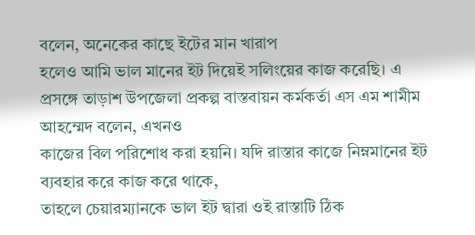বলেন, অনেকের কাছে ইটের মান খারাপ
হলেও আমি ভাল মানের ইট দিয়েই সলিংয়ের কাজ করেছি। এ
প্রসঙ্গে তাড়াশ উপজেলা প্রকল্প বাস্তবায়ন কর্মকর্তা এস এম শামীম আহম্মেদ বলেন, এখনও
কাজের বিল পরিশোধ করা হয়নি। যদি রাস্তার কাজে নিম্নমানের ইট ব্যবহার করে কাজ করে থাকে,
তাহলে চেয়ারম্যানকে ভাল ইট দ্বারা ওই রাস্তাটি ঠিক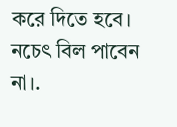করে দিতে হবে। নচেৎ বিল পাবেন না।.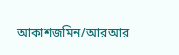আকাশজমিন/আরআর